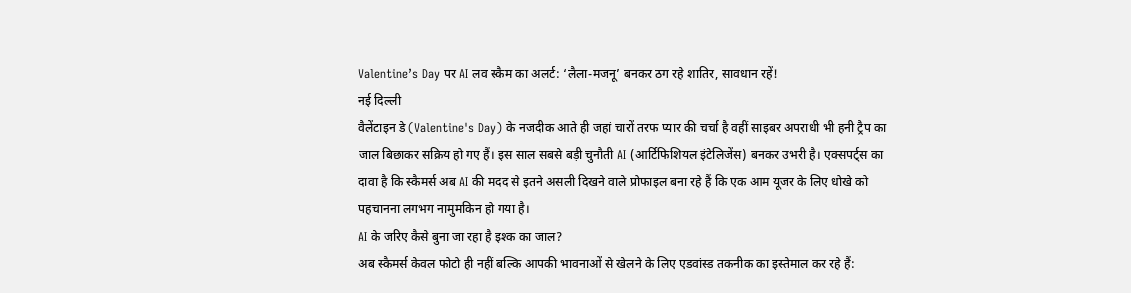Valentine’s Day पर AI लव स्कैम का अलर्ट: ‘लैला-मजनू’ बनकर ठग रहे शातिर, सावधान रहें!
नई दिल्ली
वैलेंटाइन डे (Valentine's Day) के नजदीक आते ही जहां चारों तरफ प्यार की चर्चा है वहीं साइबर अपराधी भी हनी ट्रैप का जाल बिछाकर सक्रिय हो गए हैं। इस साल सबसे बड़ी चुनौती AI (आर्टिफिशियल इंटेलिजेंस) बनकर उभरी है। एक्सपर्ट्स का दावा है कि स्कैमर्स अब AI की मदद से इतने असली दिखने वाले प्रोफाइल बना रहे हैं कि एक आम यूजर के लिए धोखे को पहचानना लगभग नामुमकिन हो गया है।
AI के जरिए कैसे बुना जा रहा है इश्क का जाल?
अब स्कैमर्स केवल फोटो ही नहीं बल्कि आपकी भावनाओं से खेलने के लिए एडवांस्ड तकनीक का इस्तेमाल कर रहे हैं: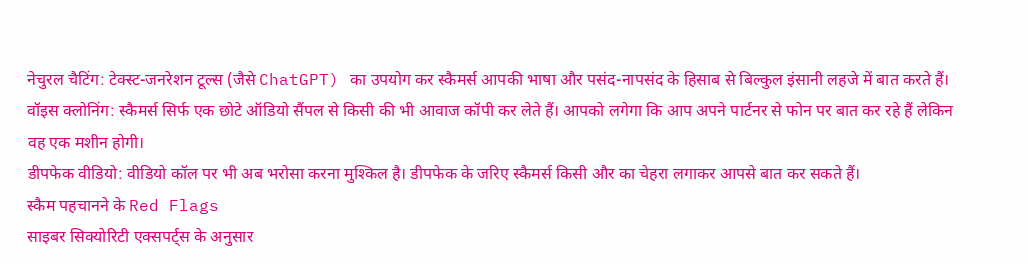नेचुरल चैटिंग: टेक्स्ट-जनरेशन टूल्स (जैसे ChatGPT) का उपयोग कर स्कैमर्स आपकी भाषा और पसंद-नापसंद के हिसाब से बिल्कुल इंसानी लहजे में बात करते हैं।
वॉइस क्लोनिंग: स्कैमर्स सिर्फ एक छोटे ऑडियो सैंपल से किसी की भी आवाज कॉपी कर लेते हैं। आपको लगेगा कि आप अपने पार्टनर से फोन पर बात कर रहे हैं लेकिन वह एक मशीन होगी।
डीपफेक वीडियो: वीडियो कॉल पर भी अब भरोसा करना मुश्किल है। डीपफेक के जरिए स्कैमर्स किसी और का चेहरा लगाकर आपसे बात कर सकते हैं।
स्कैम पहचानने के Red Flags
साइबर सिक्योरिटी एक्सपर्ट्स के अनुसार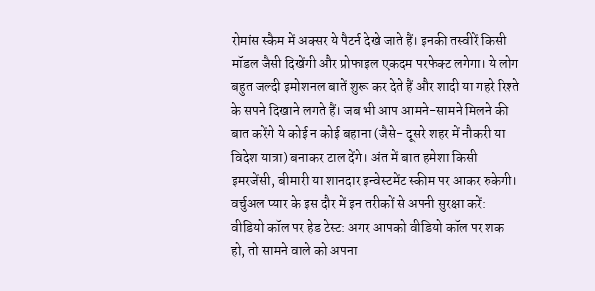रोमांस स्कैम में अक्सर ये पैटर्न देखे जाते हैं। इनकी तस्वीरें किसी मॉडल जैसी दिखेंगी और प्रोफाइल एकदम परफेक्ट लगेगा। ये लोग बहुत जल्दी इमोशनल बातें शुरू कर देते हैं और शादी या गहरे रिश्ते के सपने दिखाने लगते हैं। जब भी आप आमने-सामने मिलने की बात करेंगे ये कोई न कोई बहाना (जैसे- दूसरे शहर में नौकरी या विदेश यात्रा) बनाकर टाल देंगे। अंत में बात हमेशा किसी इमरजेंसी, बीमारी या शानदार इन्वेस्टमेंट स्कीम पर आकर रुकेगी।
वर्चुअल प्यार के इस दौर में इन तरीकों से अपनी सुरक्षा करें:
वीडियो कॉल पर हेड टेस्ट: अगर आपको वीडियो कॉल पर शक हो, तो सामने वाले को अपना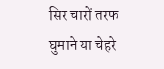सिर चारों तरफ घुमाने या चेहरे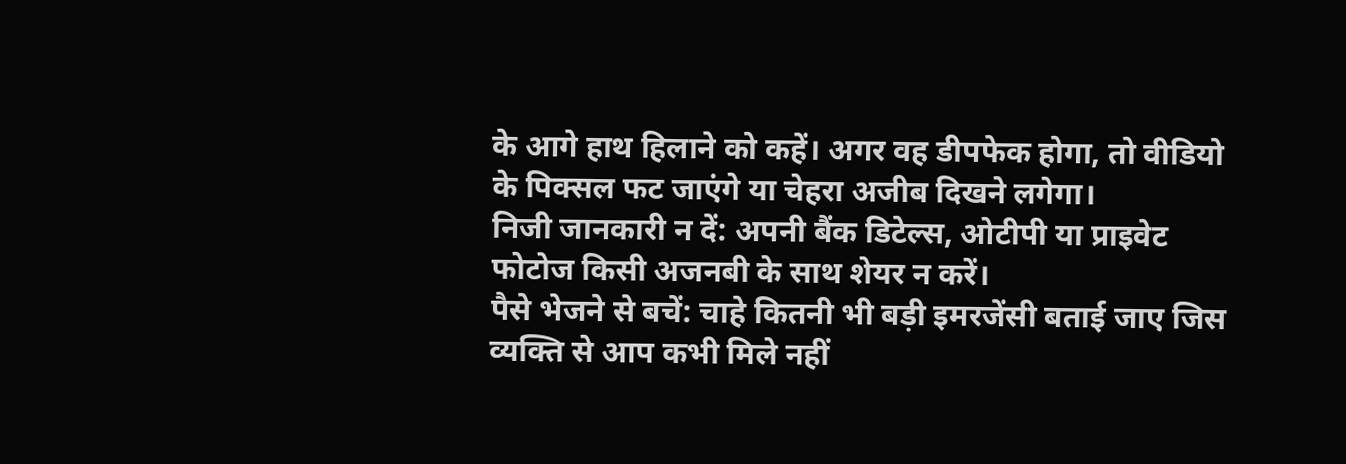के आगे हाथ हिलाने को कहें। अगर वह डीपफेक होगा, तो वीडियो के पिक्सल फट जाएंगे या चेहरा अजीब दिखने लगेगा।
निजी जानकारी न दें: अपनी बैंक डिटेल्स, ओटीपी या प्राइवेट फोटोज किसी अजनबी के साथ शेयर न करें।
पैसे भेजने से बचें: चाहे कितनी भी बड़ी इमरजेंसी बताई जाए जिस व्यक्ति से आप कभी मिले नहीं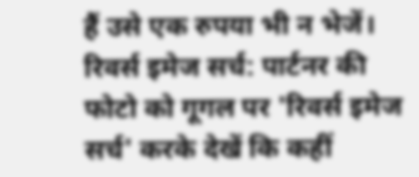हैं उसे एक रुपया भी न भेजें।
रिवर्स इमेज सर्च: पार्टनर की फोटो को गूगल पर 'रिवर्स इमेज सर्च' करके देखें कि कहीं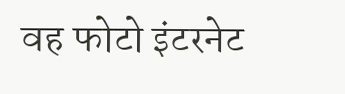वह फोटो इंटरनेट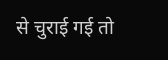से चुराई गई तो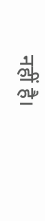नहीं है।